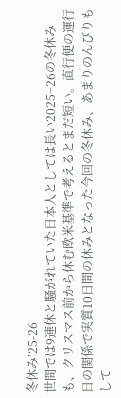冬休み’25-26
世間では9連休と騒がれていた日本人としては長い2025−26の冬休みも、クリスマス前から休む欧米基準で考えるとまだ短い。直行便の運行日の関係で実質10日間の休みとなった今回の冬休み、あまりのんびりもして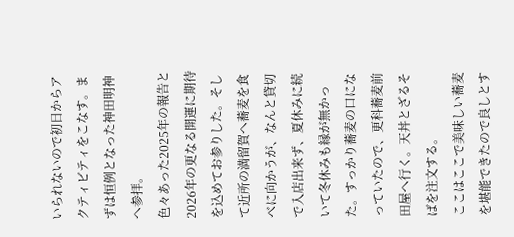いられないので初日からアクティビティをこなす。まずは恒例となった神田明神へ参拝。
色々あった2025年の報告と2026年の更なる開運に期待を込めてお参りした。そして近所の満留賀へ蕎麦を食べに向かうが、なんと貸切で入店出来ず、夏休みに続いて冬休みも縁が無かった。すっかり蕎麦の口になっていたので、更科蕎麦前田屋へ行く。天丼とざるそばを注文する。
ここはここで美味しい蕎麦を堪能できたので良しとす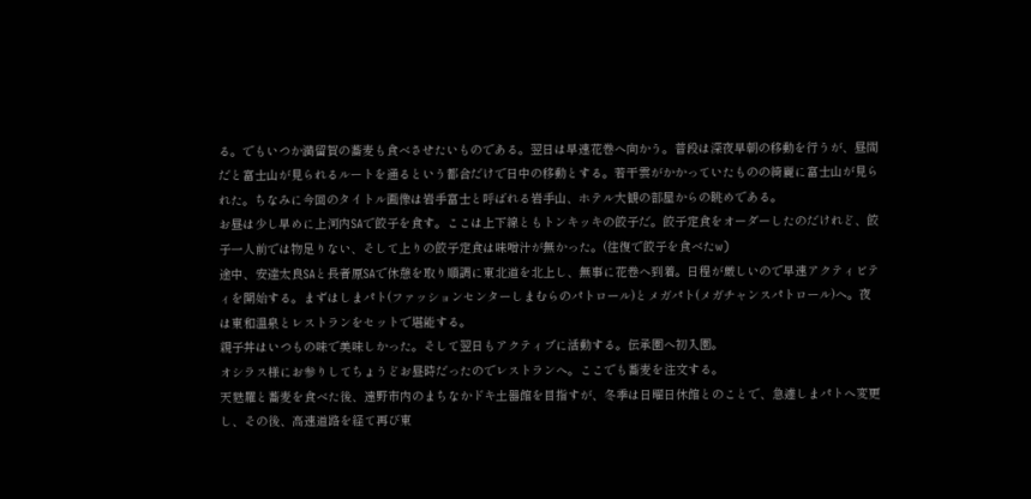る。でもいつか満留賀の蕎麦も食べさせたいものである。翌日は早速花巻へ向かう。普段は深夜早朝の移動を行うが、昼間だと富士山が見られるルートを通るという都合だけで日中の移動とする。若干雲がかかっていたものの綺麗に富士山が見られた。ちなみに今回のタイトル画像は岩手富士と呼ばれる岩手山、ホテル大観の部屋からの眺めである。
お昼は少し早めに上河内SAで餃子を食す。ここは上下線ともトンキッキの餃子だ。餃子定食をオーダーしたのだけれど、餃子一人前では物足りない、そして上りの餃子定食は味噌汁が無かった。(往復で餃子を食べたw)
途中、安達太良SAと長者原SAで休憩を取り順調に東北道を北上し、無事に花巻へ到着。日程が厳しいので早速アクティビティを開始する。まずはしまパト(ファッションセンターしまむらのパトロール)とメガパト(メガチャンスパトロール)へ。夜は東和温泉とレストランをセットで堪能する。
親子丼はいつもの味で美味しかった。そして翌日もアクティブに活動する。伝承園へ初入園。
オシラス様にお参りしてちょうどお昼時だったのでレストランへ。ここでも蕎麦を注文する。
天麩羅と蕎麦を食べた後、遠野市内のまちなかドキ土器館を目指すが、冬季は日曜日休館とのことで、急遽しまパトへ変更し、その後、高速道路を経て再び東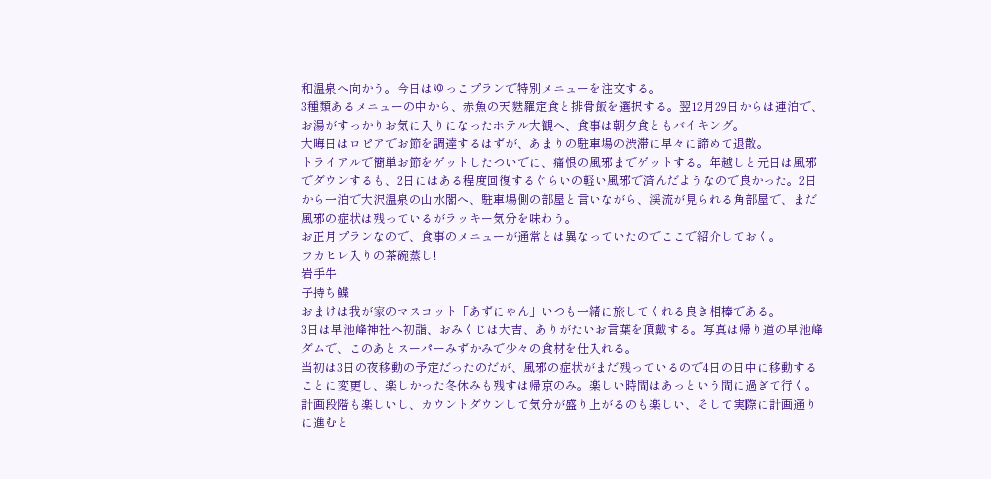和温泉へ向かう。今日はゆっこプランで特別メニューを注文する。
3種類あるメニューの中から、赤魚の天麩羅定食と排骨飯を選択する。翌12月29日からは連泊で、お湯がすっかりお気に入りになったホテル大観へ、食事は朝夕食ともバイキング。
大晦日はロピアでお節を調達するはずが、あまりの駐車場の渋滞に早々に諦めて退散。
トライアルで簡単お節をゲットしたついでに、痛恨の風邪までゲットする。年越しと元日は風邪でダウンするも、2日にはある程度回復するぐらいの軽い風邪で済んだようなので良かった。2日から一泊で大沢温泉の山水閣へ、駐車場側の部屋と言いながら、渓流が見られる角部屋で、まだ風邪の症状は残っているがラッキー気分を味わう。
お正月プランなので、食事のメニューが通常とは異なっていたのでここで紹介しておく。
フカヒレ入りの茶碗蒸し!
岩手牛
子持ち鰈
おまけは我が家のマスコット「あずにゃん」いつも一緒に旅してくれる良き相棒である。
3日は早池峰神社へ初詣、おみくじは大吉、ありがたいお言葉を頂戴する。写真は帰り道の早池峰ダムで、このあとスーパーみずかみで少々の食材を仕入れる。
当初は3日の夜移動の予定だったのだが、風邪の症状がまだ残っているので4日の日中に移動することに変更し、楽しかった冬休みも残すは帰京のみ。楽しい時間はあっという間に過ぎて行く。計画段階も楽しいし、カウントダウンして気分が盛り上がるのも楽しい、そして実際に計画通りに進むと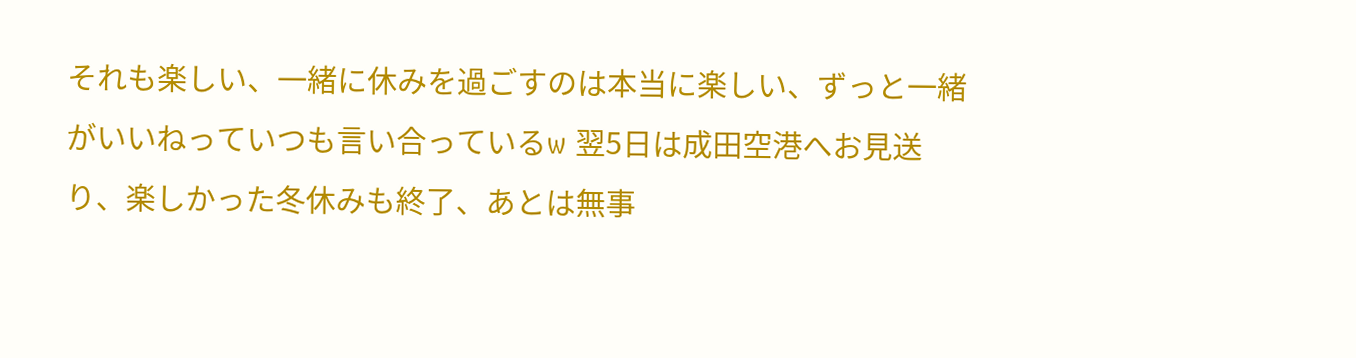それも楽しい、一緒に休みを過ごすのは本当に楽しい、ずっと一緒がいいねっていつも言い合っているw 翌5日は成田空港へお見送り、楽しかった冬休みも終了、あとは無事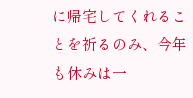に帰宅してくれることを祈るのみ、今年も休みは一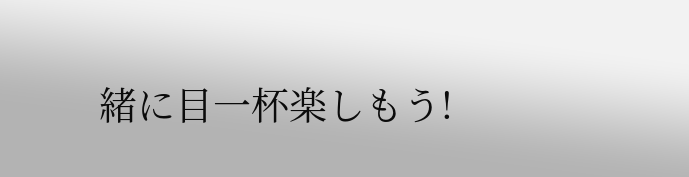緒に目一杯楽しもう!